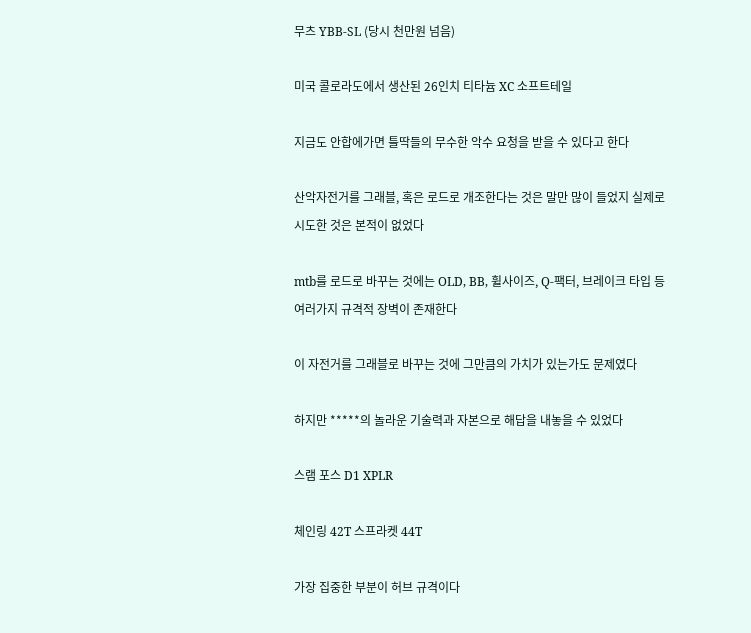무츠 YBB-SL (당시 천만원 넘음)

미국 콜로라도에서 생산된 26인치 티타늄 XC 소프트테일

지금도 안합에가면 틀딱들의 무수한 악수 요청을 받을 수 있다고 한다

산악자전거를 그래블, 혹은 로드로 개조한다는 것은 말만 많이 들었지 실제로 시도한 것은 본적이 없었다

mtb를 로드로 바꾸는 것에는 OLD, BB, 휠사이즈, Q-팩터, 브레이크 타입 등 여러가지 규격적 장벽이 존재한다

이 자전거를 그래블로 바꾸는 것에 그만큼의 가치가 있는가도 문제였다

하지만 *****의 놀라운 기술력과 자본으로 해답을 내놓을 수 있었다

스램 포스 D1 XPLR

체인링 42T 스프라켓 44T

가장 집중한 부분이 허브 규격이다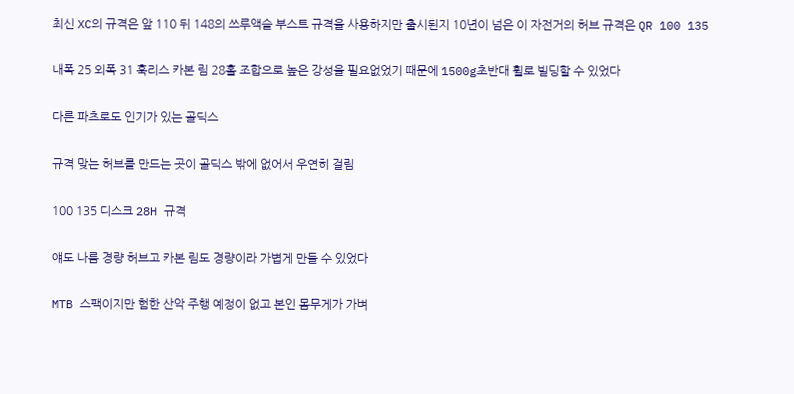최신 XC의 규격은 앞 110 뒤 148의 쓰루액슬 부스트 규격을 사용하지만 출시된지 10년이 넘은 이 자전거의 허브 규격은 QR 100 135

내폭 25 외폭 31 훅리스 카본 림 28홀 조합으로 높은 강성을 필요없었기 때문에 1500g초반대 휠로 빌딩할 수 있었다

다른 파츠로도 인기가 있는 골딕스

규격 맞는 허브를 만드는 곳이 골딕스 밖에 없어서 우연히 걸림

100 135 디스크 28H 규격

얘도 나름 경량 허브고 카본 림도 경량이라 가볍게 만들 수 있었다

MTB 스팩이지만 험한 산악 주행 예정이 없고 본인 몸무게가 가벼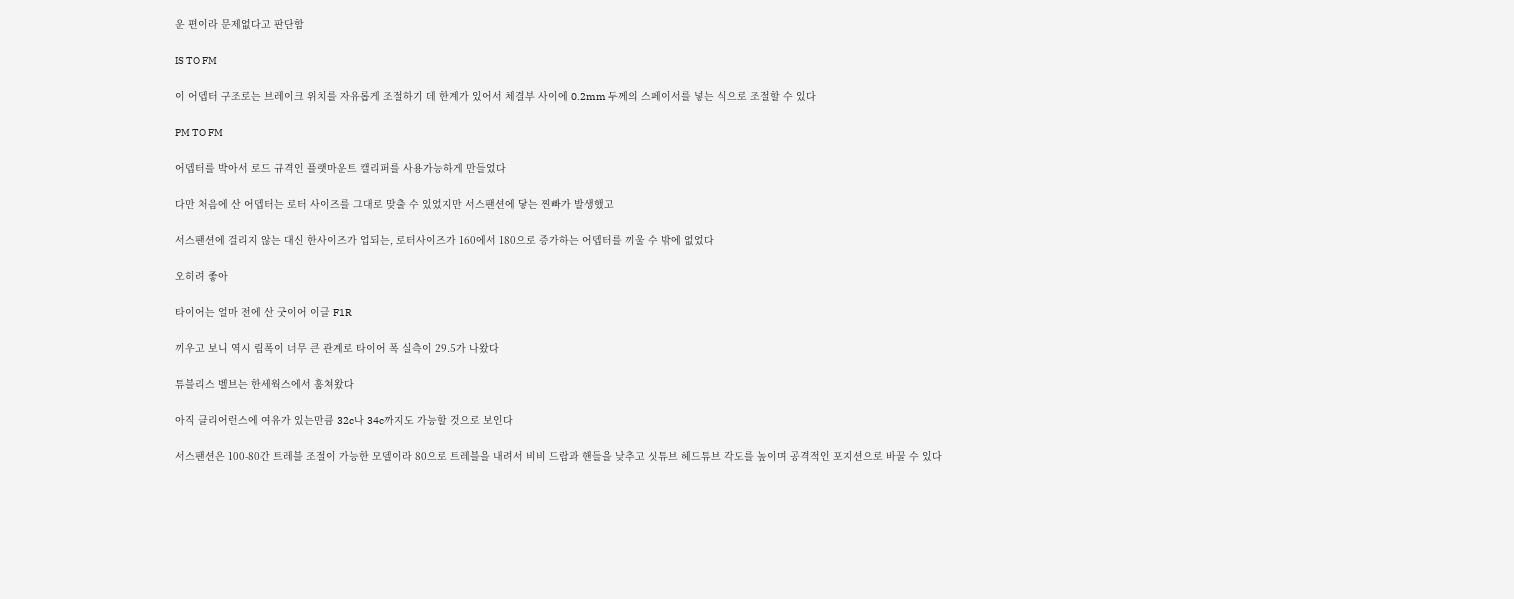운 편이라 문제없다고 판단함

IS TO FM

이 어뎁터 구조로는 브레이크 위치를 자유롭게 조절하기 데 한계가 있어서 체결부 사이에 0.2mm 두께의 스페이서를 넣는 식으로 조절할 수 있다

PM TO FM

어뎁터를 박아서 로드 규격인 플랫마운트 캘리퍼를 사용가능하게 만들었다

다만 처음에 산 어뎁터는 로터 사이즈를 그대로 맞출 수 있었지만 서스팬션에 닿는 찐빠가 발생했고

서스팬션에 걸리지 않는 대신 한사이즈가 업되는, 로터사이즈가 160에서 180으로 증가하는 어뎁터를 끼울 수 밖에 없었다

오히려 좋아

타이어는 얼마 전에 산 굿이어 이글 F1R

끼우고 보니 역시 림폭이 너무 큰 관계로 타이어 폭 실측이 29.5가 나왔다

튜블리스 벨브는 한세웍스에서 훔쳐왔다

아직 클리어런스에 여유가 있는만큼 32c나 34c까지도 가능할 것으로 보인다

서스팬션은 100-80간 트레블 조절이 가능한 모델이라 80으로 트레블을 내려서 비비 드랍과 핸들을 낮추고 싯튜브 헤드튜브 각도를 높이며 공격적인 포지션으로 바꿀 수 있다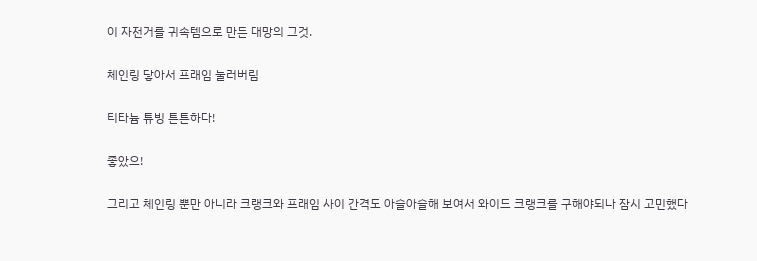이 자전거를 귀속템으로 만든 대망의 그것.

체인링 닿아서 프래임 눌러버림

티타늄 튜빙 튼튼하다!

좋았으!

그리고 체인링 뿐만 아니라 크랭크와 프래임 사이 간격도 아슬아슬해 보여서 와이드 크랭크를 구해야되나 잠시 고민했다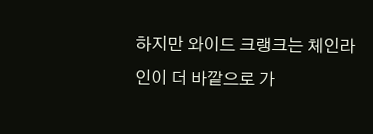하지만 와이드 크랭크는 체인라인이 더 바깥으로 가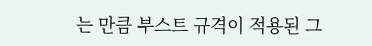는 만큼 부스트 규격이 적용된 그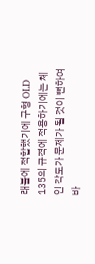래블에 적합했기에 구형 OLD 135의 규격에 적용하기에는 체인 각도가 문제가 될 것이 뻔하여 바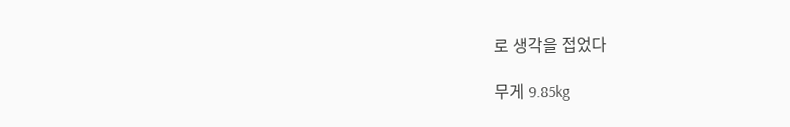로 생각을 접었다

무게 9.85kg